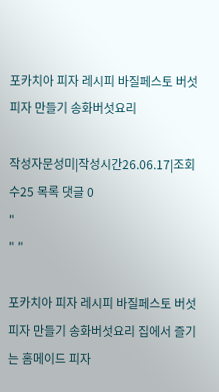포카치아 피자 레시피 바질페스토 버섯 피자 만들기 송화버섯요리

작성자문성미|작성시간26.06.17|조회수25 목록 댓글 0
"
" "

포카치아 피자 레시피 바질페스토 버섯 피자 만들기 송화버섯요리 집에서 즐기는 홈메이드 피자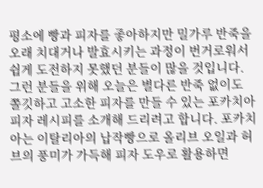평소에 빵과 피자를 좋아하지만 밀가루 반죽을 오래 치대거나 발효시키는 과정이 번거로워서 쉽게 도전하지 못했던 분들이 많을 것입니다. 그런 분들을 위해 오늘은 별다른 반죽 없이도 쫄깃하고 고소한 피자를 만들 수 있는 포카치아 피자 레시피를 소개해 드리려고 합니다. 포카치아는 이탈리아의 납작빵으로 올리브 오일과 허브의 풍미가 가득해 피자 도우로 활용하면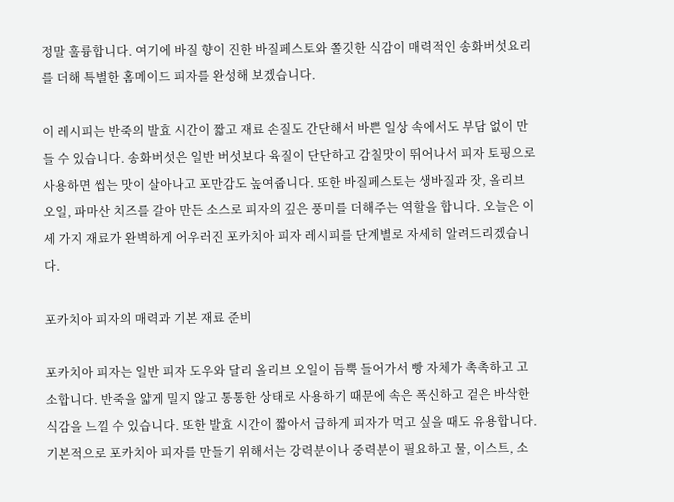정말 훌륭합니다. 여기에 바질 향이 진한 바질페스토와 쫄깃한 식감이 매력적인 송화버섯요리를 더해 특별한 홈메이드 피자를 완성해 보겠습니다.

이 레시피는 반죽의 발효 시간이 짧고 재료 손질도 간단해서 바쁜 일상 속에서도 부담 없이 만들 수 있습니다. 송화버섯은 일반 버섯보다 육질이 단단하고 감칠맛이 뛰어나서 피자 토핑으로 사용하면 씹는 맛이 살아나고 포만감도 높여줍니다. 또한 바질페스토는 생바질과 잣, 올리브 오일, 파마산 치즈를 갈아 만든 소스로 피자의 깊은 풍미를 더해주는 역할을 합니다. 오늘은 이 세 가지 재료가 완벽하게 어우러진 포카치아 피자 레시피를 단계별로 자세히 알려드리겠습니다.

포카치아 피자의 매력과 기본 재료 준비

포카치아 피자는 일반 피자 도우와 달리 올리브 오일이 듬뿍 들어가서 빵 자체가 촉촉하고 고소합니다. 반죽을 얇게 밀지 않고 통통한 상태로 사용하기 때문에 속은 폭신하고 겉은 바삭한 식감을 느낄 수 있습니다. 또한 발효 시간이 짧아서 급하게 피자가 먹고 싶을 때도 유용합니다. 기본적으로 포카치아 피자를 만들기 위해서는 강력분이나 중력분이 필요하고 물, 이스트, 소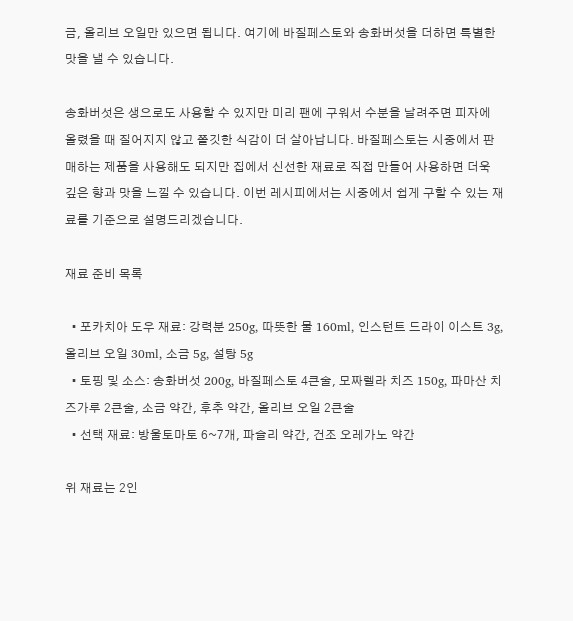금, 올리브 오일만 있으면 됩니다. 여기에 바질페스토와 송화버섯을 더하면 특별한 맛을 낼 수 있습니다.

송화버섯은 생으로도 사용할 수 있지만 미리 팬에 구워서 수분을 날려주면 피자에 올렸을 때 질어지지 않고 쫄깃한 식감이 더 살아납니다. 바질페스토는 시중에서 판매하는 제품을 사용해도 되지만 집에서 신선한 재료로 직접 만들어 사용하면 더욱 깊은 향과 맛을 느낄 수 있습니다. 이번 레시피에서는 시중에서 쉽게 구할 수 있는 재료를 기준으로 설명드리겠습니다.

재료 준비 목록

  • 포카치아 도우 재료: 강력분 250g, 따뜻한 물 160ml, 인스턴트 드라이 이스트 3g, 올리브 오일 30ml, 소금 5g, 설탕 5g
  • 토핑 및 소스: 송화버섯 200g, 바질페스토 4큰술, 모짜렐라 치즈 150g, 파마산 치즈가루 2큰술, 소금 약간, 후추 약간, 올리브 오일 2큰술
  • 선택 재료: 방울토마토 6~7개, 파슬리 약간, 건조 오레가노 약간

위 재료는 2인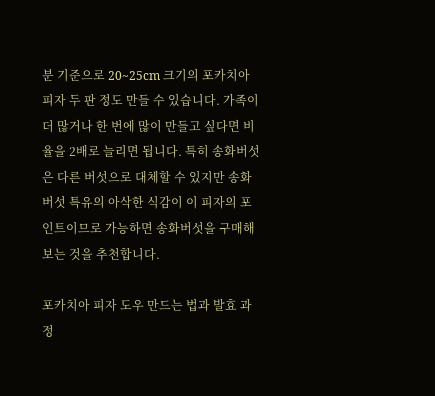분 기준으로 20~25cm 크기의 포카치아 피자 두 판 정도 만들 수 있습니다. 가족이 더 많거나 한 번에 많이 만들고 싶다면 비율을 2배로 늘리면 됩니다. 특히 송화버섯은 다른 버섯으로 대체할 수 있지만 송화버섯 특유의 아삭한 식감이 이 피자의 포인트이므로 가능하면 송화버섯을 구매해 보는 것을 추천합니다.

포카치아 피자 도우 만드는 법과 발효 과정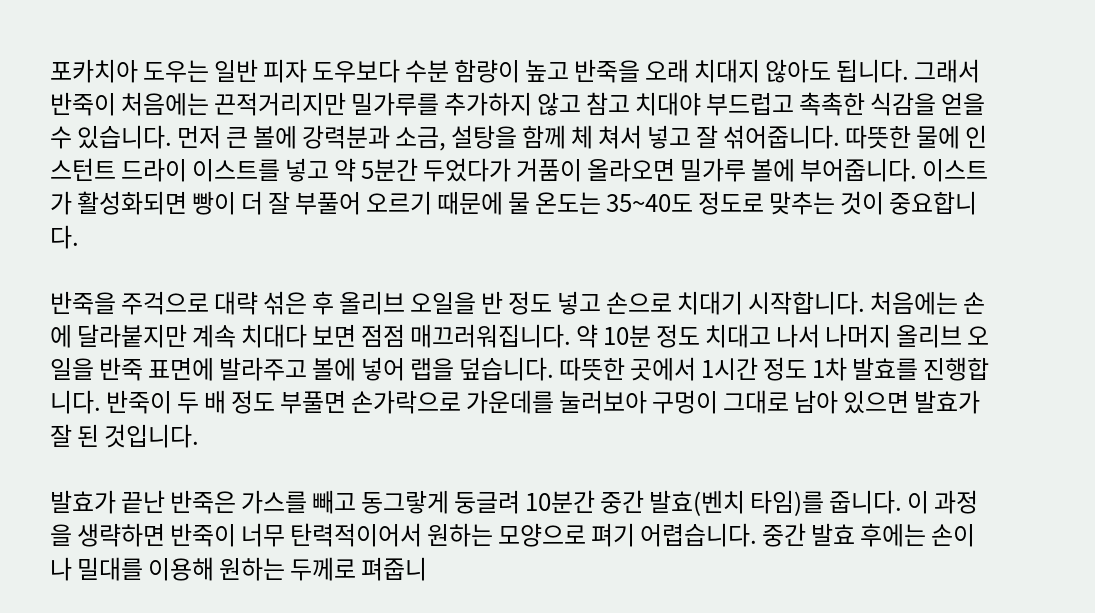포카치아 도우는 일반 피자 도우보다 수분 함량이 높고 반죽을 오래 치대지 않아도 됩니다. 그래서 반죽이 처음에는 끈적거리지만 밀가루를 추가하지 않고 참고 치대야 부드럽고 촉촉한 식감을 얻을 수 있습니다. 먼저 큰 볼에 강력분과 소금, 설탕을 함께 체 쳐서 넣고 잘 섞어줍니다. 따뜻한 물에 인스턴트 드라이 이스트를 넣고 약 5분간 두었다가 거품이 올라오면 밀가루 볼에 부어줍니다. 이스트가 활성화되면 빵이 더 잘 부풀어 오르기 때문에 물 온도는 35~40도 정도로 맞추는 것이 중요합니다.

반죽을 주걱으로 대략 섞은 후 올리브 오일을 반 정도 넣고 손으로 치대기 시작합니다. 처음에는 손에 달라붙지만 계속 치대다 보면 점점 매끄러워집니다. 약 10분 정도 치대고 나서 나머지 올리브 오일을 반죽 표면에 발라주고 볼에 넣어 랩을 덮습니다. 따뜻한 곳에서 1시간 정도 1차 발효를 진행합니다. 반죽이 두 배 정도 부풀면 손가락으로 가운데를 눌러보아 구멍이 그대로 남아 있으면 발효가 잘 된 것입니다.

발효가 끝난 반죽은 가스를 빼고 동그랗게 둥글려 10분간 중간 발효(벤치 타임)를 줍니다. 이 과정을 생략하면 반죽이 너무 탄력적이어서 원하는 모양으로 펴기 어렵습니다. 중간 발효 후에는 손이나 밀대를 이용해 원하는 두께로 펴줍니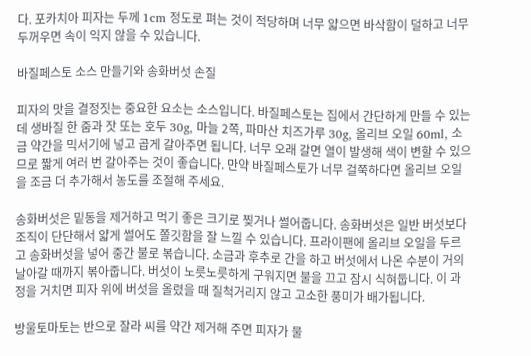다. 포카치아 피자는 두께 1cm 정도로 펴는 것이 적당하며 너무 얇으면 바삭함이 덜하고 너무 두꺼우면 속이 익지 않을 수 있습니다.

바질페스토 소스 만들기와 송화버섯 손질

피자의 맛을 결정짓는 중요한 요소는 소스입니다. 바질페스토는 집에서 간단하게 만들 수 있는데 생바질 한 줌과 잣 또는 호두 30g, 마늘 2쪽, 파마산 치즈가루 30g, 올리브 오일 60ml, 소금 약간을 믹서기에 넣고 곱게 갈아주면 됩니다. 너무 오래 갈면 열이 발생해 색이 변할 수 있으므로 짧게 여러 번 갈아주는 것이 좋습니다. 만약 바질페스토가 너무 걸쭉하다면 올리브 오일을 조금 더 추가해서 농도를 조절해 주세요.

송화버섯은 밑동을 제거하고 먹기 좋은 크기로 찢거나 썰어줍니다. 송화버섯은 일반 버섯보다 조직이 단단해서 얇게 썰어도 쫄깃함을 잘 느낄 수 있습니다. 프라이팬에 올리브 오일을 두르고 송화버섯을 넣어 중간 불로 볶습니다. 소금과 후추로 간을 하고 버섯에서 나온 수분이 거의 날아갈 때까지 볶아줍니다. 버섯이 노릇노릇하게 구워지면 불을 끄고 잠시 식혀둡니다. 이 과정을 거치면 피자 위에 버섯을 올렸을 때 질척거리지 않고 고소한 풍미가 배가됩니다.

방울토마토는 반으로 잘라 씨를 약간 제거해 주면 피자가 물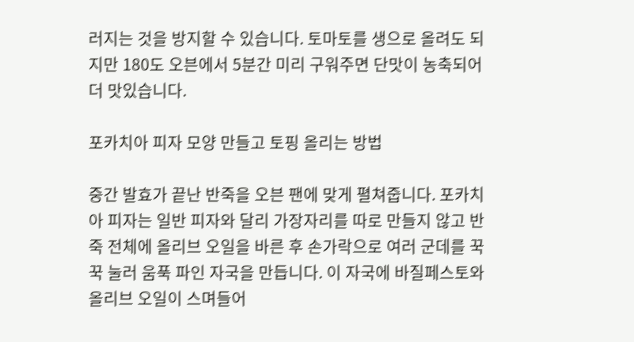러지는 것을 방지할 수 있습니다. 토마토를 생으로 올려도 되지만 180도 오븐에서 5분간 미리 구워주면 단맛이 농축되어 더 맛있습니다.

포카치아 피자 모양 만들고 토핑 올리는 방법

중간 발효가 끝난 반죽을 오븐 팬에 맞게 펼쳐줍니다. 포카치아 피자는 일반 피자와 달리 가장자리를 따로 만들지 않고 반죽 전체에 올리브 오일을 바른 후 손가락으로 여러 군데를 꾹꾹 눌러 움푹 파인 자국을 만듭니다. 이 자국에 바질페스토와 올리브 오일이 스며들어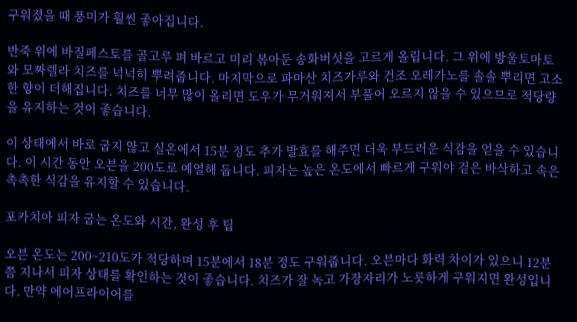구워졌을 때 풍미가 훨씬 좋아집니다.

반죽 위에 바질페스토를 골고루 펴 바르고 미리 볶아둔 송화버섯을 고르게 올립니다. 그 위에 방울토마토와 모짜렐라 치즈를 넉넉히 뿌려줍니다. 마지막으로 파마산 치즈가루와 건조 오레가노를 솔솔 뿌리면 고소한 향이 더해집니다. 치즈를 너무 많이 올리면 도우가 무거워져서 부풀어 오르지 않을 수 있으므로 적당량을 유지하는 것이 좋습니다.

이 상태에서 바로 굽지 않고 실온에서 15분 정도 추가 발효를 해주면 더욱 부드러운 식감을 얻을 수 있습니다. 이 시간 동안 오븐을 200도로 예열해 둡니다. 피자는 높은 온도에서 빠르게 구워야 겉은 바삭하고 속은 촉촉한 식감을 유지할 수 있습니다.

포카치아 피자 굽는 온도와 시간, 완성 후 팁

오븐 온도는 200~210도가 적당하며 15분에서 18분 정도 구워줍니다. 오븐마다 화력 차이가 있으니 12분쯤 지나서 피자 상태를 확인하는 것이 좋습니다. 치즈가 잘 녹고 가장자리가 노릇하게 구워지면 완성입니다. 만약 에어프라이어를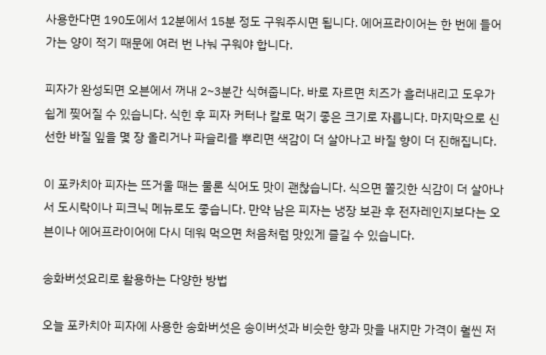사용한다면 190도에서 12분에서 15분 정도 구워주시면 됩니다. 에어프라이어는 한 번에 들어가는 양이 적기 때문에 여러 번 나눠 구워야 합니다.

피자가 완성되면 오븐에서 꺼내 2~3분간 식혀줍니다. 바로 자르면 치즈가 흘러내리고 도우가 쉽게 찢어질 수 있습니다. 식힌 후 피자 커터나 칼로 먹기 좋은 크기로 자릅니다. 마지막으로 신선한 바질 잎을 몇 장 올리거나 파슬리를 뿌리면 색감이 더 살아나고 바질 향이 더 진해집니다.

이 포카치아 피자는 뜨거울 때는 물론 식어도 맛이 괜찮습니다. 식으면 쫄깃한 식감이 더 살아나서 도시락이나 피크닉 메뉴로도 좋습니다. 만약 남은 피자는 냉장 보관 후 전자레인지보다는 오븐이나 에어프라이어에 다시 데워 먹으면 처음처럼 맛있게 즐길 수 있습니다.

송화버섯요리로 활용하는 다양한 방법

오늘 포카치아 피자에 사용한 송화버섯은 송이버섯과 비슷한 향과 맛을 내지만 가격이 훨씬 저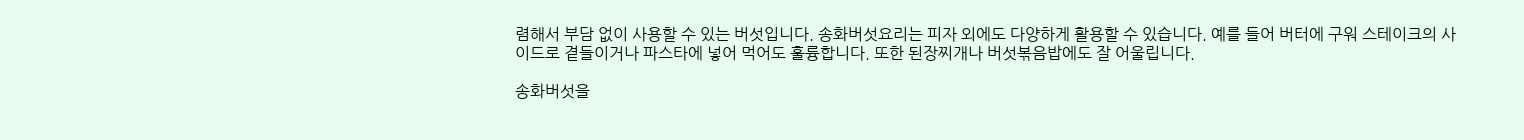렴해서 부담 없이 사용할 수 있는 버섯입니다. 송화버섯요리는 피자 외에도 다양하게 활용할 수 있습니다. 예를 들어 버터에 구워 스테이크의 사이드로 곁들이거나 파스타에 넣어 먹어도 훌륭합니다. 또한 된장찌개나 버섯볶음밥에도 잘 어울립니다.

송화버섯을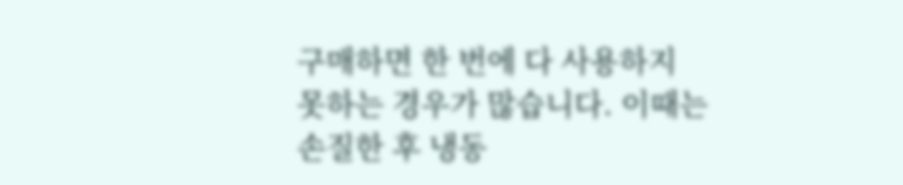구매하면 한 번에 다 사용하지 못하는 경우가 많습니다. 이때는 손질한 후 냉동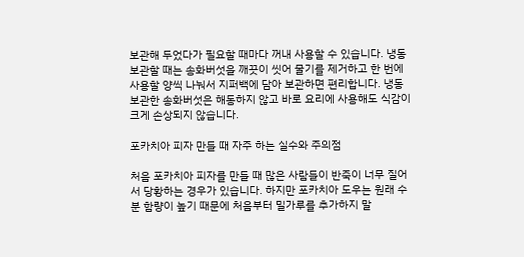보관해 두었다가 필요할 때마다 꺼내 사용할 수 있습니다. 냉동 보관할 때는 송화버섯을 깨끗이 씻어 물기를 제거하고 한 번에 사용할 양씩 나눠서 지퍼백에 담아 보관하면 편리합니다. 냉동 보관한 송화버섯은 해동하지 않고 바로 요리에 사용해도 식감이 크게 손상되지 않습니다.

포카치아 피자 만들 때 자주 하는 실수와 주의점

처음 포카치아 피자를 만들 때 많은 사람들이 반죽이 너무 질어서 당황하는 경우가 있습니다. 하지만 포카치아 도우는 원래 수분 함량이 높기 때문에 처음부터 밀가루를 추가하지 말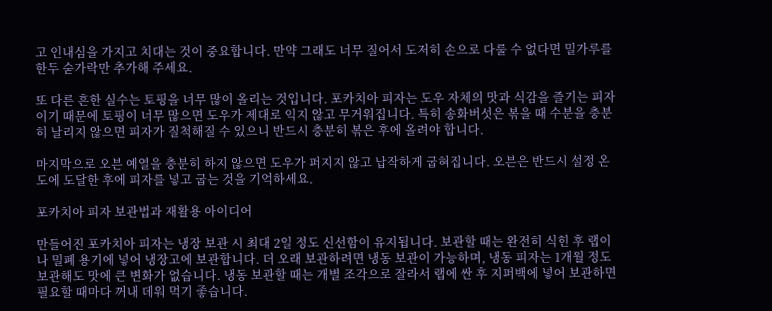고 인내심을 가지고 치대는 것이 중요합니다. 만약 그래도 너무 질어서 도저히 손으로 다룰 수 없다면 밀가루를 한두 숟가락만 추가해 주세요.

또 다른 흔한 실수는 토핑을 너무 많이 올리는 것입니다. 포카치아 피자는 도우 자체의 맛과 식감을 즐기는 피자이기 때문에 토핑이 너무 많으면 도우가 제대로 익지 않고 무거워집니다. 특히 송화버섯은 볶을 때 수분을 충분히 날리지 않으면 피자가 질척해질 수 있으니 반드시 충분히 볶은 후에 올려야 합니다.

마지막으로 오븐 예열을 충분히 하지 않으면 도우가 퍼지지 않고 납작하게 굽혀집니다. 오븐은 반드시 설정 온도에 도달한 후에 피자를 넣고 굽는 것을 기억하세요.

포카치아 피자 보관법과 재활용 아이디어

만들어진 포카치아 피자는 냉장 보관 시 최대 2일 정도 신선함이 유지됩니다. 보관할 때는 완전히 식힌 후 랩이나 밀폐 용기에 넣어 냉장고에 보관합니다. 더 오래 보관하려면 냉동 보관이 가능하며, 냉동 피자는 1개월 정도 보관해도 맛에 큰 변화가 없습니다. 냉동 보관할 때는 개별 조각으로 잘라서 랩에 싼 후 지퍼백에 넣어 보관하면 필요할 때마다 꺼내 데워 먹기 좋습니다.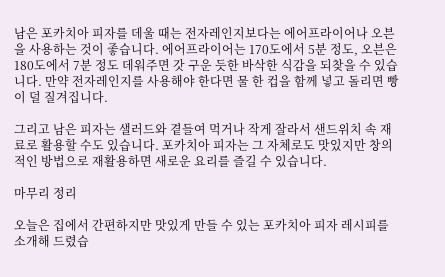남은 포카치아 피자를 데울 때는 전자레인지보다는 에어프라이어나 오븐을 사용하는 것이 좋습니다. 에어프라이어는 170도에서 5분 정도, 오븐은 180도에서 7분 정도 데워주면 갓 구운 듯한 바삭한 식감을 되찾을 수 있습니다. 만약 전자레인지를 사용해야 한다면 물 한 컵을 함께 넣고 돌리면 빵이 덜 질겨집니다.

그리고 남은 피자는 샐러드와 곁들여 먹거나 작게 잘라서 샌드위치 속 재료로 활용할 수도 있습니다. 포카치아 피자는 그 자체로도 맛있지만 창의적인 방법으로 재활용하면 새로운 요리를 즐길 수 있습니다.

마무리 정리

오늘은 집에서 간편하지만 맛있게 만들 수 있는 포카치아 피자 레시피를 소개해 드렸습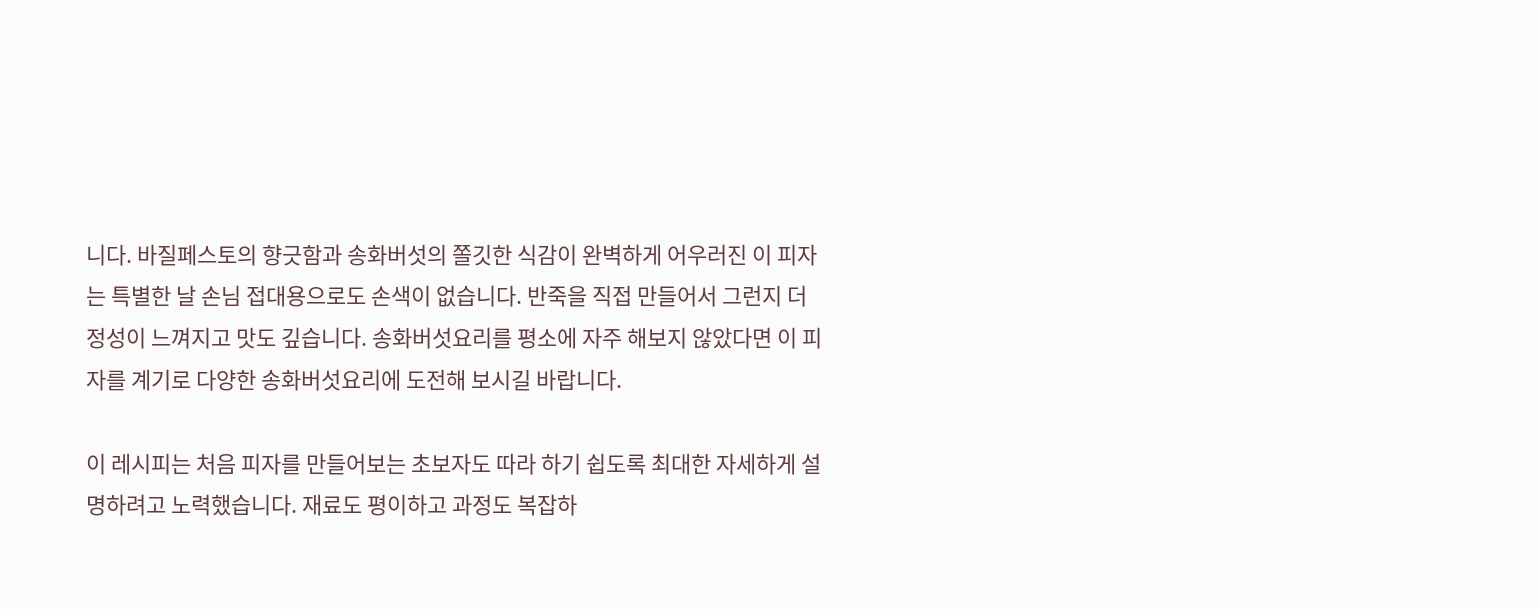니다. 바질페스토의 향긋함과 송화버섯의 쫄깃한 식감이 완벽하게 어우러진 이 피자는 특별한 날 손님 접대용으로도 손색이 없습니다. 반죽을 직접 만들어서 그런지 더 정성이 느껴지고 맛도 깊습니다. 송화버섯요리를 평소에 자주 해보지 않았다면 이 피자를 계기로 다양한 송화버섯요리에 도전해 보시길 바랍니다.

이 레시피는 처음 피자를 만들어보는 초보자도 따라 하기 쉽도록 최대한 자세하게 설명하려고 노력했습니다. 재료도 평이하고 과정도 복잡하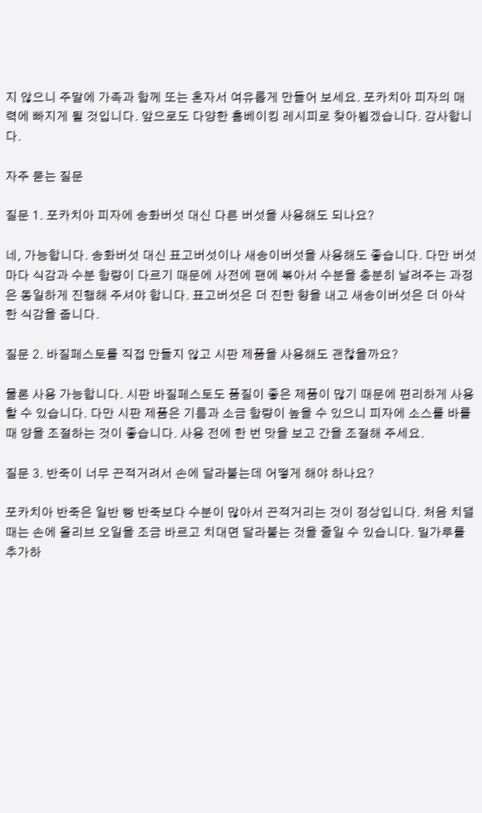지 않으니 주말에 가족과 함께 또는 혼자서 여유롭게 만들어 보세요. 포카치아 피자의 매력에 빠지게 될 것입니다. 앞으로도 다양한 홈베이킹 레시피로 찾아뵙겠습니다. 감사합니다.

자주 묻는 질문

질문 1. 포카치아 피자에 송화버섯 대신 다른 버섯을 사용해도 되나요?

네, 가능합니다. 송화버섯 대신 표고버섯이나 새송이버섯을 사용해도 좋습니다. 다만 버섯마다 식감과 수분 함량이 다르기 때문에 사전에 팬에 볶아서 수분을 충분히 날려주는 과정은 동일하게 진행해 주셔야 합니다. 표고버섯은 더 진한 향을 내고 새송이버섯은 더 아삭한 식감을 줍니다.

질문 2. 바질페스토를 직접 만들지 않고 시판 제품을 사용해도 괜찮을까요?

물론 사용 가능합니다. 시판 바질페스토도 품질이 좋은 제품이 많기 때문에 편리하게 사용할 수 있습니다. 다만 시판 제품은 기름과 소금 함량이 높을 수 있으니 피자에 소스를 바를 때 양을 조절하는 것이 좋습니다. 사용 전에 한 번 맛을 보고 간을 조절해 주세요.

질문 3. 반죽이 너무 끈적거려서 손에 달라붙는데 어떻게 해야 하나요?

포카치아 반죽은 일반 빵 반죽보다 수분이 많아서 끈적거리는 것이 정상입니다. 처음 치댈 때는 손에 올리브 오일을 조금 바르고 치대면 달라붙는 것을 줄일 수 있습니다. 밀가루를 추가하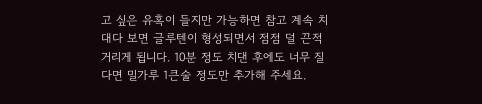고 싶은 유혹이 들지만 가능하면 참고 계속 치대다 보면 글루텐이 형성되면서 점점 덜 끈적거리게 됩니다. 10분 정도 치댄 후에도 너무 질다면 밀가루 1큰술 정도만 추가해 주세요.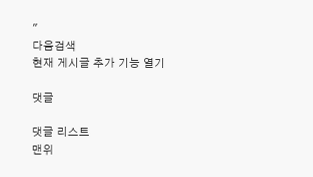"
다음검색
현재 게시글 추가 기능 열기

댓글

댓글 리스트
맨위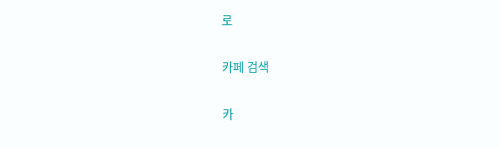로

카페 검색

카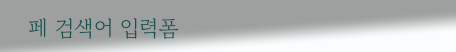페 검색어 입력폼